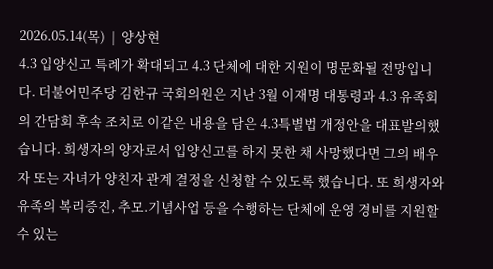2026.05.14(목)  |  양상현
4.3 입양신고 특례가 확대되고 4.3 단체에 대한 지원이 명문화될 전망입니다. 더불어민주당 김한규 국회의원은 지난 3월 이재명 대통령과 4.3 유족회의 간담회 후속 조치로 이같은 내용을 담은 4.3특별법 개정안을 대표발의했습니다. 희생자의 양자로서 입양신고를 하지 못한 채 사망했다면 그의 배우자 또는 자녀가 양친자 관계 결정을 신청할 수 있도록 했습니다. 또 희생자와 유족의 복리증진, 추모.기념사업 등을 수행하는 단체에 운영 경비를 지원할 수 있는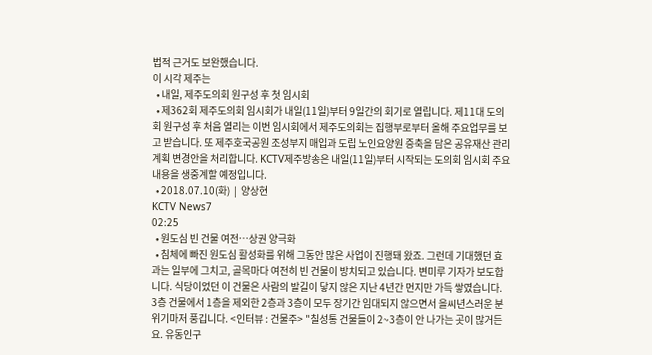법적 근거도 보완했습니다.
이 시각 제주는
  • 내일, 제주도의회 원구성 후 첫 임시회
  • 제362회 제주도의회 임시회가 내일(11일)부터 9일간의 회기로 열립니다. 제11대 도의회 원구성 후 처음 열리는 이번 임시회에서 제주도의회는 집행부로부터 올해 주요업무를 보고 받습니다. 또 제주호국공원 조성부지 매입과 도립 노인요양원 증축을 담은 공유재산 관리계획 변경안을 처리합니다. KCTV제주방송은 내일(11일)부터 시작되는 도의회 임시회 주요내용을 생중계할 예정입니다.
  • 2018.07.10(화)  |  양상현
KCTV News7
02:25
  • 원도심 빈 건물 여전…상권 양극화
  • 침체에 빠진 원도심 활성화를 위해 그동안 많은 사업이 진행돼 왔죠. 그런데 기대했던 효과는 일부에 그치고, 골목마다 여전히 빈 건물이 방치되고 있습니다. 변미루 기자가 보도합니다. 식당이었던 이 건물은 사람의 발길이 닿지 않은 지난 4년간 먼지만 가득 쌓였습니다. 3층 건물에서 1층을 제외한 2층과 3층이 모두 장기간 임대되지 않으면서 을씨년스러운 분위기마저 풍깁니다. <인터뷰 : 건물주> "칠성통 건물들이 2~3층이 안 나가는 곳이 많거든요. 유동인구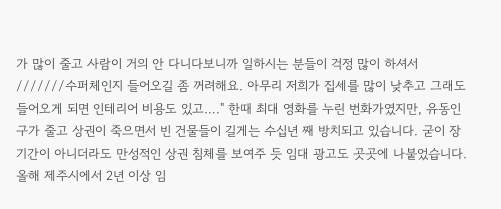가 많이 줄고 사람이 거의 안 다니다보니까 일하시는 분들이 걱정 많이 하셔서 ///////수퍼체인지 들어오길 좀 꺼려해요. 아무리 저희가 집세를 많이 낮추고 그래도 들어오게 되면 인테리어 비용도 있고…." 한때 최대 영화를 누린 번화가였지만, 유동인구가 줄고 상권이 죽으면서 빈 건물들이 길게는 수십년 째 방치되고 있습니다. 굳이 장기간이 아니더라도 만성적인 상권 침체를 보여주 듯 임대 광고도 곳곳에 나붙었습니다. 올해 제주시에서 2년 이상 임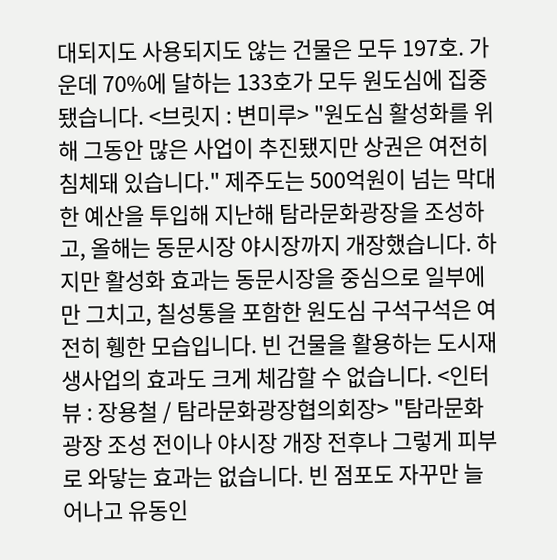대되지도 사용되지도 않는 건물은 모두 197호. 가운데 70%에 달하는 133호가 모두 원도심에 집중됐습니다. <브릿지 : 변미루> "원도심 활성화를 위해 그동안 많은 사업이 추진됐지만 상권은 여전히 침체돼 있습니다." 제주도는 500억원이 넘는 막대한 예산을 투입해 지난해 탐라문화광장을 조성하고, 올해는 동문시장 야시장까지 개장했습니다. 하지만 활성화 효과는 동문시장을 중심으로 일부에만 그치고, 칠성통을 포함한 원도심 구석구석은 여전히 휑한 모습입니다. 빈 건물을 활용하는 도시재생사업의 효과도 크게 체감할 수 없습니다. <인터뷰 : 장용철 / 탐라문화광장협의회장> "탐라문화광장 조성 전이나 야시장 개장 전후나 그렇게 피부로 와닿는 효과는 없습니다. 빈 점포도 자꾸만 늘어나고 유동인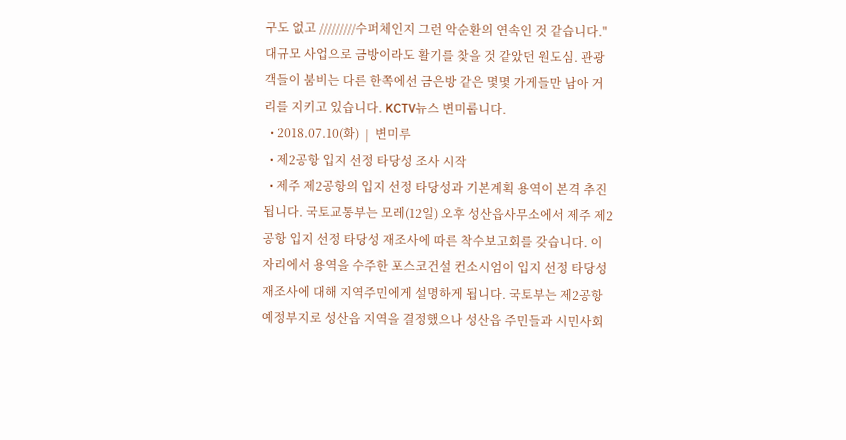구도 없고 /////////수퍼체인지 그런 악순환의 연속인 것 같습니다." 대규모 사업으로 금방이라도 활기를 찾을 것 같았던 원도심. 관광객들이 붐비는 다른 한쪽에선 금은방 같은 몇몇 가게들만 남아 거리를 지키고 있습니다. KCTV뉴스 변미룹니다.
  • 2018.07.10(화)  |  변미루
  • 제2공항 입지 선정 타당성 조사 시작
  • 제주 제2공항의 입지 선정 타당성과 기본계획 용역이 본격 추진됩니다. 국토교통부는 모레(12일) 오후 성산읍사무소에서 제주 제2공항 입지 선정 타당성 재조사에 따른 착수보고회를 갖습니다. 이 자리에서 용역을 수주한 포스코건설 컨소시엄이 입지 선정 타당성 재조사에 대해 지역주민에게 설명하게 됩니다. 국토부는 제2공항 예정부지로 성산읍 지역을 결정했으나 성산읍 주민들과 시민사회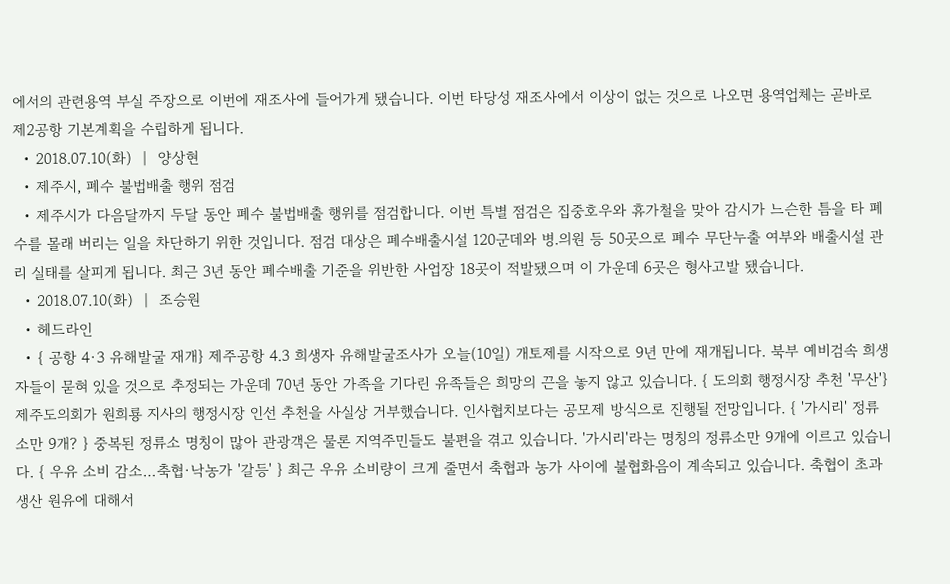에서의 관련용역 부실 주장으로 이번에 재조사에 들어가게 됐습니다. 이번 타당성 재조사에서 이상이 없는 것으로 나오면 용역업체는 곧바로 제2공항 기본계획을 수립하게 됩니다.
  • 2018.07.10(화)  |  양상현
  • 제주시, 폐수 불법배출 행위 점검
  • 제주시가 다음달까지 두달 동안 폐수 불법배출 행위를 점검합니다. 이번 특별 점검은 집중호우와 휴가철을 맞아 감시가 느슨한 틈을 타 폐수를 몰래 버리는 일을 차단하기 위한 것입니다. 점검 대상은 폐수배출시설 120군데와 병.의원 등 50곳으로 폐수 무단누출 여부와 배출시설 관리 실태를 살피게 됩니다. 최근 3년 동안 폐수배출 기준을 위반한 사업장 18곳이 적발됐으며 이 가운데 6곳은 형사고발 됐습니다.
  • 2018.07.10(화)  |  조승원
  • 헤드라인
  • { 공항 4·3 유해발굴 재개} 제주공항 4.3 희생자 유해발굴조사가 오늘(10일) 개토제를 시작으로 9년 만에 재개됩니다. 북부 예비검속 희생자들이 묻혀 있을 것으로 추정되는 가운데 70년 동안 가족을 기다린 유족들은 희망의 끈을 놓지 않고 있습니다. { 도의회 행정시장 추천 '무산'} 제주도의회가 원희룡 지사의 행정시장 인선 추천을 사실상 거부했습니다. 인사협치보다는 공모제 방식으로 진행될 전망입니다. { '가시리' 정류소만 9개? } 중복된 정류소 명칭이 많아 관광객은 물론 지역주민들도 불편을 겪고 있습니다. '가시리'라는 명칭의 정류소만 9개에 이르고 있습니다. { 우유 소비 감소…축협·낙농가 '갈등' } 최근 우유 소비량이 크게 줄면서 축협과 농가 사이에 불협화음이 계속되고 있습니다. 축협이 초과 생산 원유에 대해서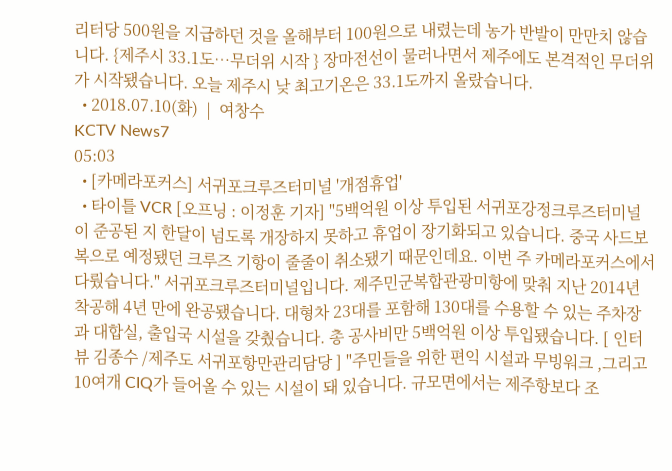리터당 500원을 지급하던 것을 올해부터 100원으로 내렸는데 농가 반발이 만만치 않습니다. {제주시 33.1도…무더위 시작 } 장마전선이 물러나면서 제주에도 본격적인 무더위가 시작됐습니다. 오늘 제주시 낮 최고기온은 33.1도까지 올랐습니다.
  • 2018.07.10(화)  |  여창수
KCTV News7
05:03
  • [카메라포커스] 서귀포크루즈터미널 '개점휴업'
  • 타이틀 VCR [오프닝 : 이정훈 기자] "5백억원 이상 투입된 서귀포강정크루즈터미널이 준공된 지 한달이 넘도록 개장하지 못하고 휴업이 장기화되고 있습니다. 중국 사드보복으로 예정됐던 크루즈 기항이 줄줄이 취소됐기 때문인데요. 이번 주 카메라포커스에서 다뤘습니다." 서귀포크루즈터미널입니다. 제주민군복합관광미항에 맞춰 지난 2014년 착공해 4년 만에 완공됐습니다. 대형차 23대를 포함해 130대를 수용할 수 있는 주차장과 대합실, 출입국 시설을 갖췄습니다. 총 공사비만 5백억원 이상 투입됐습니다. [ 인터뷰 김종수 /제주도 서귀포항만관리담당 ] "주민들을 위한 편익 시설과 무빙워크 ,그리고 10여개 CIQ가 들어올 수 있는 시설이 돼 있습니다. 규모면에서는 제주항보다 조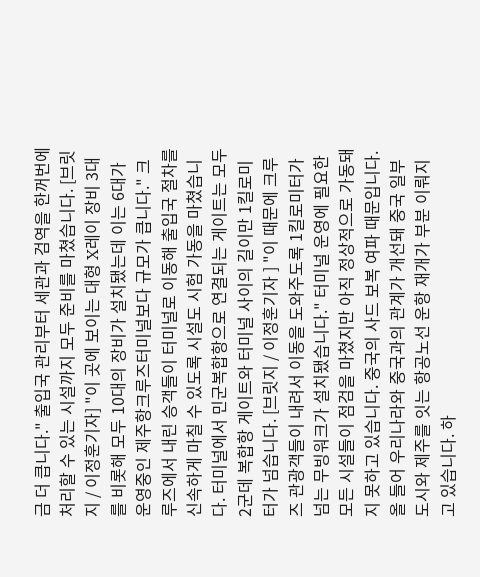금 더 큽니다." 출입국 관리부터 세관과 검역을 한꺼번에 처리할 수 있는 시설까지 모두 준비를 마쳤습니다. [브릿지 / 이정훈기자] "이 곳에 보이는 대형 X레이 장비 3대를 비롯해 모두 10대의 장비가 설치됐는데 이는 6대가 운영중인 제주항크루즈터미널보다 규모가 큽니다." 크루즈에서 내린 승객들이 터미널로 이동해 출입국 절차를 신속하게 마칠 수 있도록 시설도 시험 가동을 마쳤습니다. 터미널에서 민군복합항으로 연결되는 게이트는 모두 2군데 복합항 게이트와 터미널 사이의 길이만 1킬로미터가 넘습니다. [브릿지 / 이정훈기자 ] "이 때문에 크루즈 관광객들이 내려서 이동을 도와주도록 1킬로미터가 넘는 무빙워크가 설치됐습니다." 터미널 운영에 필요한 모든 시설들이 점검을 마쳤지만 아직 정상적으로 가동돼지 못하고 있습니다. 중국의 사드 보복 여파 때문입니다. 올 들어 우리나라와 중국과의 관계가 개선돼 중국 일부 도시와 제주를 잇는 항공노선 운항 재개가 부분 이뤄지고 있습니다. 하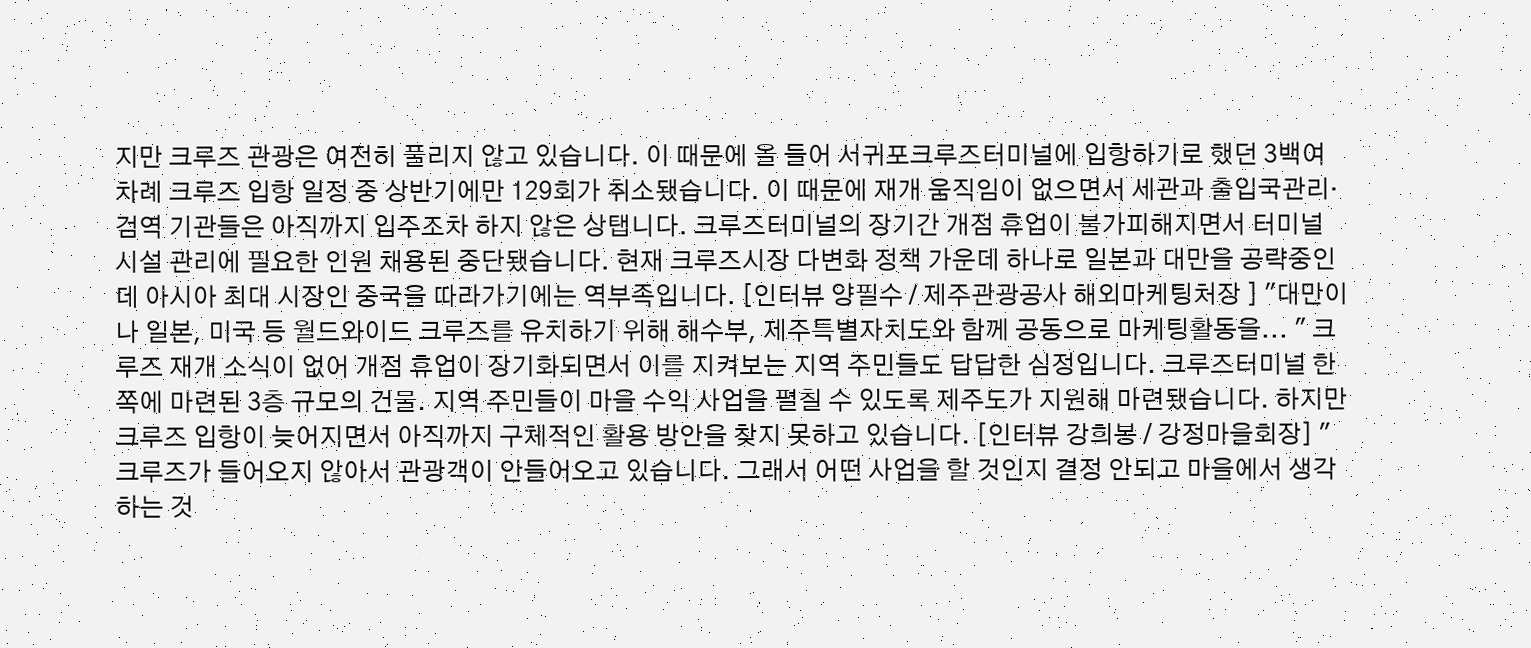지만 크루즈 관광은 여전히 풀리지 않고 있습니다. 이 때문에 올 들어 서귀포크루즈터미널에 입항하기로 했던 3백여 차례 크루즈 입항 일정 중 상반기에만 129회가 취소됐습니다. 이 때문에 재개 움직임이 없으면서 세관과 출입국관리·검역 기관들은 아직까지 입주조차 하지 않은 상탭니다. 크루즈터미널의 장기간 개점 휴업이 불가피해지면서 터미널 시설 관리에 필요한 인원 채용된 중단됐습니다. 현재 크루즈시장 다변화 정책 가운데 하나로 일본과 대만을 공략중인데 아시아 최대 시장인 중국을 따라가기에는 역부족입니다. [인터뷰 양필수 / 제주관광공사 해외마케팅처장 ] "대만이나 일본, 미국 등 월드와이드 크루즈를 유치하기 위해 해수부, 제주특별자치도와 함께 공동으로 마케팅활동을... " 크루즈 재개 소식이 없어 개점 휴업이 장기화되면서 이를 지켜보는 지역 주민들도 답답한 심정입니다. 크루즈터미널 한쪽에 마련된 3층 규모의 건물. 지역 주민들이 마을 수익 사업을 펼칠 수 있도록 제주도가 지원해 마련됐습니다. 하지만 크루즈 입항이 늦어지면서 아직까지 구체적인 활용 방안을 찾지 못하고 있습니다. [인터뷰 강희봉 / 강정마을회장] "크루즈가 들어오지 않아서 관광객이 안들어오고 있습니다. 그래서 어떤 사업을 할 것인지 결정 안되고 마을에서 생각하는 것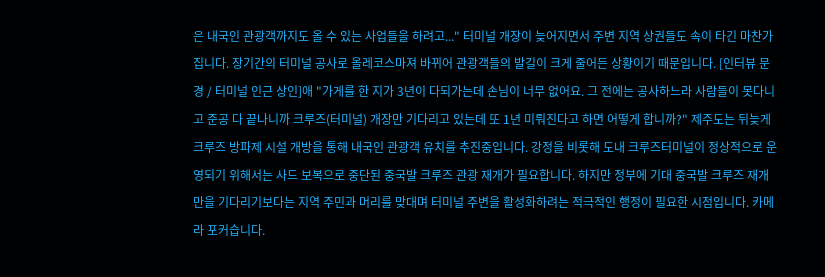은 내국인 관광객까지도 올 수 있는 사업들을 하려고..." 터미널 개장이 늦어지면서 주변 지역 상권들도 속이 타긴 마찬가집니다. 장기간의 터미널 공사로 올레코스마져 바뀌어 관광객들의 발길이 크게 줄어든 상황이기 때문입니다. [인터뷰 문경 / 터미널 인근 상인]애 "가게를 한 지가 3년이 다되가는데 손님이 너무 없어요. 그 전에는 공사하느라 사람들이 못다니고 준공 다 끝나니까 크루즈(터미널) 개장만 기다리고 있는데 또 1년 미뤄진다고 하면 어떻게 합니까?" 제주도는 뒤늦게 크루즈 방파제 시설 개방을 통해 내국인 관광객 유치를 추진중입니다. 강정을 비롯해 도내 크루즈터미널이 정상적으로 운영되기 위해서는 사드 보복으로 중단된 중국발 크루즈 관광 재개가 필요합니다. 하지만 정부에 기대 중국발 크루즈 재개만을 기다리기보다는 지역 주민과 머리를 맞대며 터미널 주변을 활성화하려는 적극적인 행정이 필요한 시점입니다. 카메라 포커습니다.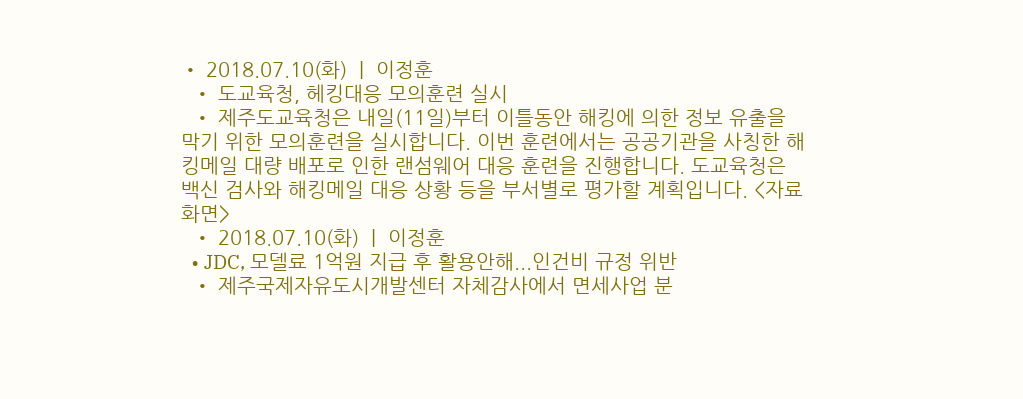• 2018.07.10(화)  |  이정훈
  • 도교육청, 헤킹대응 모의훈련 실시
  • 제주도교육청은 내일(11일)부터 이틀동안 해킹에 의한 정보 유출을 막기 위한 모의훈련을 실시합니다. 이번 훈련에서는 공공기관을 사칭한 해킹메일 대량 배포로 인한 랜섬웨어 대응 훈련을 진행합니다. 도교육청은 백신 검사와 해킹메일 대응 상황 등을 부서별로 평가할 계획입니다. <자료화면>
  • 2018.07.10(화)  |  이정훈
  • JDC, 모델료 1억원 지급 후 활용안해...인건비 규정 위반
  • 제주국제자유도시개발센터 자체감사에서 면세사업 분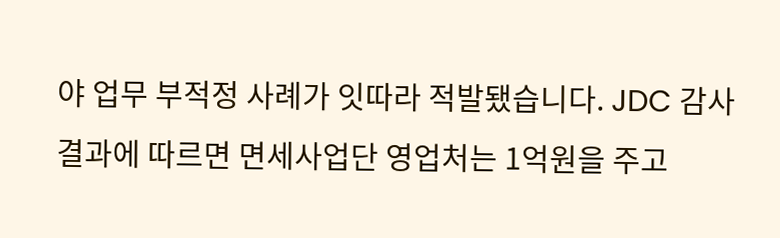야 업무 부적정 사례가 잇따라 적발됐습니다. JDC 감사 결과에 따르면 면세사업단 영업처는 1억원을 주고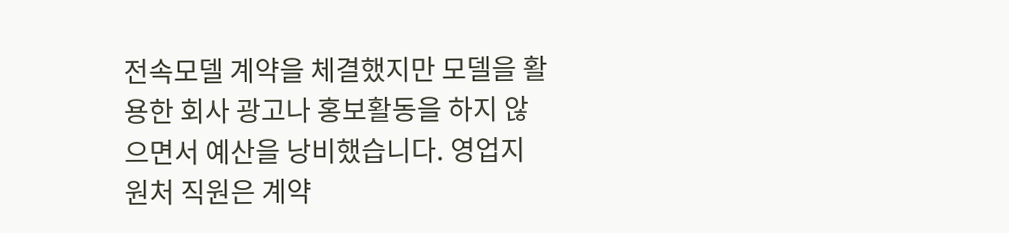전속모델 계약을 체결했지만 모델을 활용한 회사 광고나 홍보활동을 하지 않으면서 예산을 낭비했습니다. 영업지원처 직원은 계약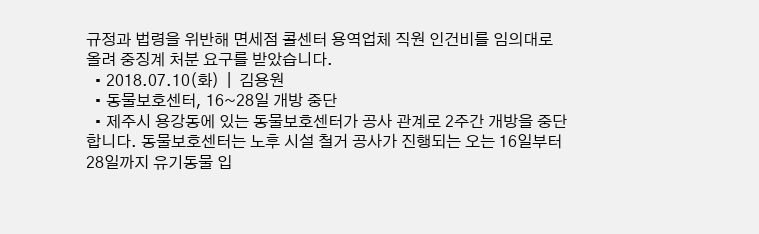규정과 법령을 위반해 면세점 콜센터 용역업체 직원 인건비를 임의대로 올려 중징계 처분 요구를 받았습니다.
  • 2018.07.10(화)  |  김용원
  • 동물보호센터, 16~28일 개방 중단
  • 제주시 용강동에 있는 동물보호센터가 공사 관계로 2주간 개방을 중단합니다. 동물보호센터는 노후 시설 철거 공사가 진행되는 오는 16일부터 28일까지 유기동물 입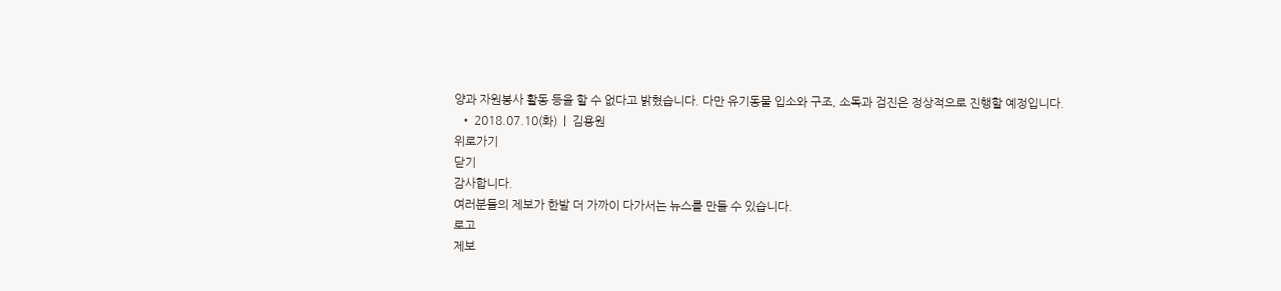양과 자원봉사 활동 등을 할 수 없다고 밝혔습니다. 다만 유기동물 입소와 구조, 소독과 검진은 정상적으로 진행할 예정입니다.
  • 2018.07.10(화)  |  김용원
위로가기
닫기
감사합니다.
여러분들의 제보가 한발 더 가까이 다가서는 뉴스를 만들 수 있습니다.
로고
제보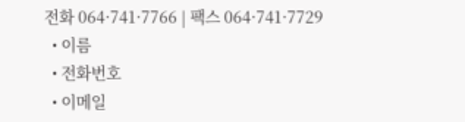전화 064·741·7766 | 팩스 064·741·7729
  • 이름
  • 전화번호
  • 이메일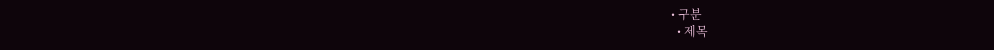• 구분
  • 제목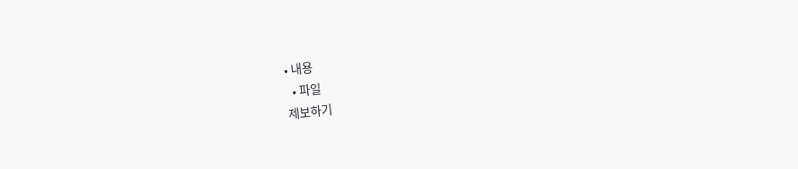• 내용
  • 파일
제보하기